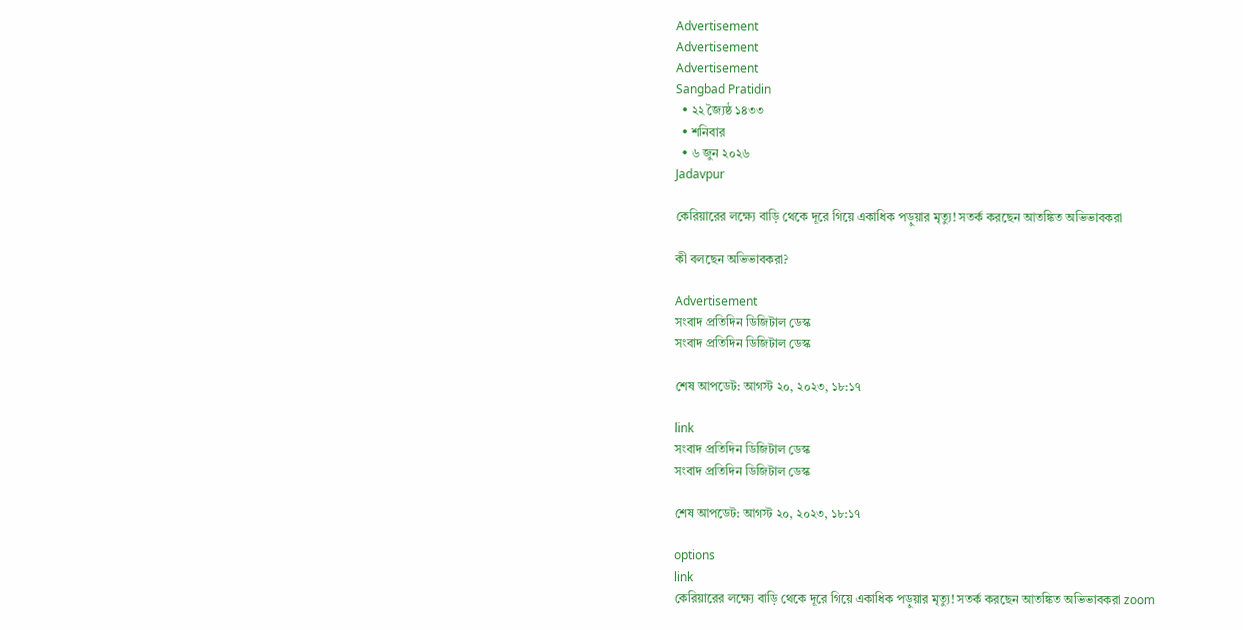Advertisement
Advertisement
Advertisement
Sangbad Pratidin
  • ২২ জ্যৈষ্ঠ ১৪৩৩
  • শনিবার
  • ৬ জুন ২০২৬
Jadavpur

কেরিয়ারের লক্ষ্যে বাড়ি থেকে দূরে গিয়ে একাধিক পড়ুয়ার মৃত্যু! সতর্ক করছেন আতঙ্কিত অভিভাবকরা

কী বলছেন অভিভাবকরা?

Advertisement
সংবাদ প্রতিদিন ডিজিটাল ডেস্ক
সংবাদ প্রতিদিন ডিজিটাল ডেস্ক

শেষ আপডেট: আগস্ট ২০, ২০২৩, ১৮:১৭

link
সংবাদ প্রতিদিন ডিজিটাল ডেস্ক
সংবাদ প্রতিদিন ডিজিটাল ডেস্ক

শেষ আপডেট: আগস্ট ২০, ২০২৩, ১৮:১৭

options
link
কেরিয়ারের লক্ষ্যে বাড়ি থেকে দূরে গিয়ে একাধিক পড়ুয়ার মৃত্যু! সতর্ক করছেন আতঙ্কিত অভিভাবকরা zoom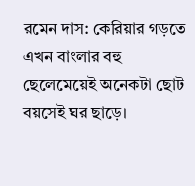রমেন দাস: কেরিয়ার গড়তে এখন বাংলার বহু ছেলেমেয়েই অনেকটা ছোট বয়সেই ঘর ছাড়ে।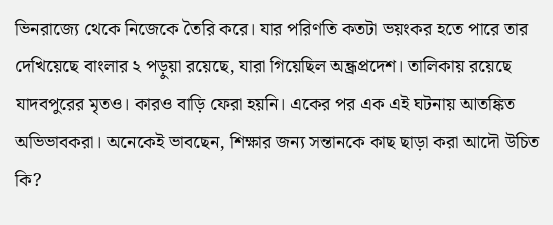ভিনরাজ্যে থেকে নিজেকে তৈরি করে। যার পরিণতি কতটা ভয়ংকর হতে পারে তার দেখিয়েছে বাংলার ২ পড়ুয়া রয়েছে, যারা গিয়েছিল অন্ধ্রপ্রদেশ। তালিকায় রয়েছে যাদবপুরের মৃতও। কারও বাড়ি ফেরা হয়নি। একের পর এক এই ঘটনায় আতঙ্কিত অভিভাবকরা। অনেকেই ভাবছেন, শিক্ষার জন্য সন্তানকে কাছ ছাড়া করা আদৌ উচিত কি?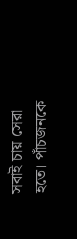সবাই চায় সেরা হতে। পাঁচজনকে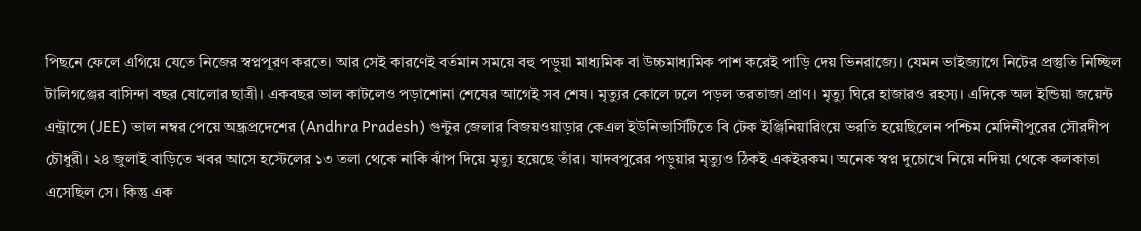পিছনে ফেলে এগিয়ে যেতে নিজের স্বপ্নপূরণ করতে। আর সেই কারণেই বর্তমান সময়ে বহু পড়ুয়া মাধ্যমিক বা উচ্চমাধ্যমিক পাশ করেই পাড়ি দেয় ভিনরাজ্যে। যেমন ভাইজ্যাগে নিটের প্রস্তুতি নিচ্ছিল টালিগঞ্জের বাসিন্দা বছর ষোলোর ছাত্রী। একবছর ভাল কাটলেও পড়াশোনা শেষের আগেই সব শেষ। মৃত্যুর কোলে ঢলে পড়ল তরতাজা প্রাণ। মৃত্যু ঘিরে হাজারও রহস্য। এদিকে অল ইন্ডিয়া জয়েন্ট এন্ট্রান্সে (JEE) ভাল নম্বর পেয়ে অন্ধ্রপ্রদেশের (Andhra Pradesh) গুন্টুর জেলার বিজয়ওয়াড়ার কেএল ইউনিভার্সিটিতে বি টেক ইঞ্জিনিয়ারিংয়ে ভরতি হয়েছিলেন পশ্চিম মেদিনীপুরের সৌরদীপ চৌধুরী। ২৪ জুলাই বাড়িতে খবর আসে হস্টেলের ১৩ তলা থেকে নাকি ঝাঁপ দিয়ে মৃত্যু হয়েছে তাঁর। যাদবপুরের পড়ুয়ার মৃত্যুও ঠিকই একইরকম। অনেক স্বপ্ন দুচোখে নিয়ে নদিয়া থেকে কলকাতা এসেছিল সে। কিন্তু এক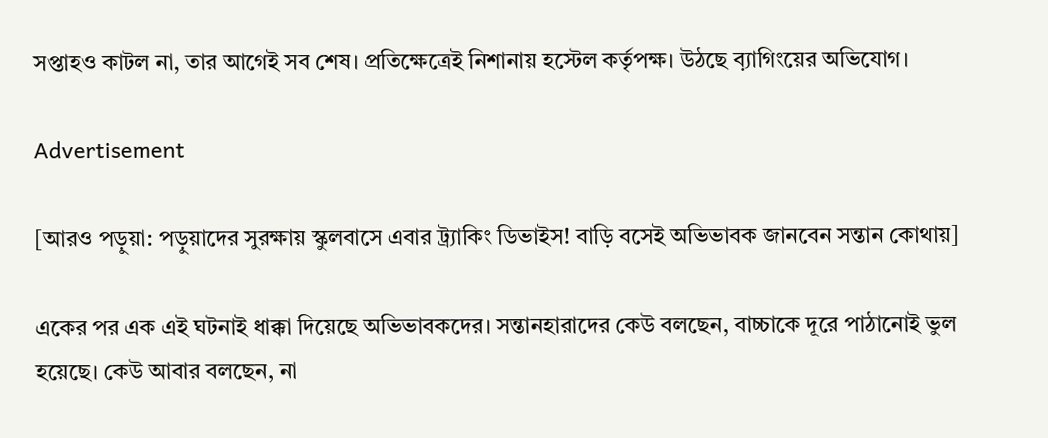সপ্তাহও কাটল না, তার আগেই সব শেষ। প্রতিক্ষেত্রেই নিশানায় হস্টেল কর্তৃপক্ষ। উঠছে ব়্যাগিংয়ের অভিযোগ।

Advertisement

[আরও পড়ুয়া: পড়ুয়াদের সুরক্ষায় স্কুলবাসে এবার ট্র্যাকিং ডিভাইস! বাড়ি বসেই অভিভাবক জানবেন সন্তান কোথায়]

একের পর এক এই ঘটনাই ধাক্কা দিয়েছে অভিভাবকদের। সন্তানহারাদের কেউ বলছেন, বাচ্চাকে দূরে পাঠানোই ভুল হয়েছে। কেউ আবার বলছেন, না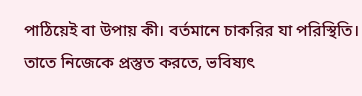পাঠিয়েই বা উপায় কী। বর্তমানে চাকরির যা পরিস্থিতি। তাতে নিজেকে প্রস্তুত করতে, ভবিষ্যৎ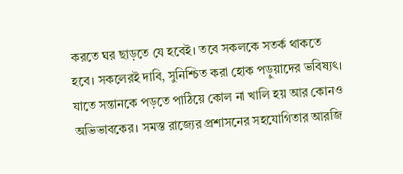করতে ঘর ছাড়তে যে হবেই। তবে সকলকে সতর্ক থাকতে হবে। সকলেরই দাবি, সুনিশ্চিত করা হোক পড়ুয়াদের ভবিষ্যৎ। যাতে সন্তানকে পড়তে পাঠিয়ে কোল না খালি হয় আর কোনও অভিভাবকের। সমস্ত রাজ্যের প্রশাসনের সহযোগিতার আরজি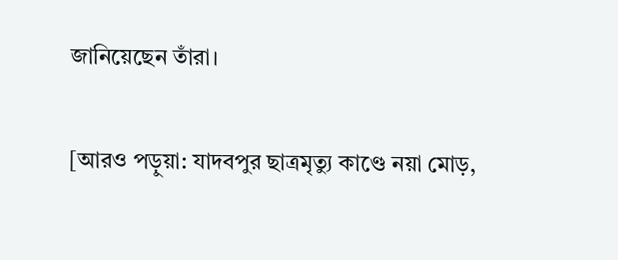জানিয়েছেন তাঁরা।

[আরও পড়ুয়া: যাদবপুর ছাত্রমৃত্যু কাণ্ডে নয়া মোড়,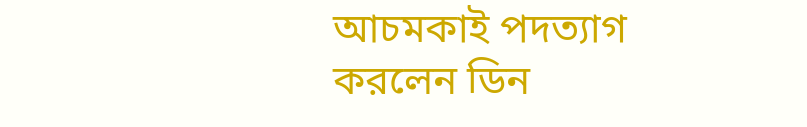আচমকাই পদত্যাগ করলেন ডিন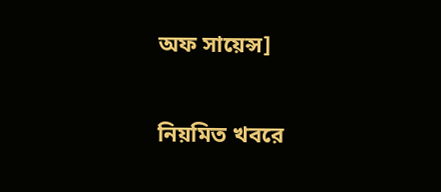অফ সায়েন্স]

নিয়মিত খবরে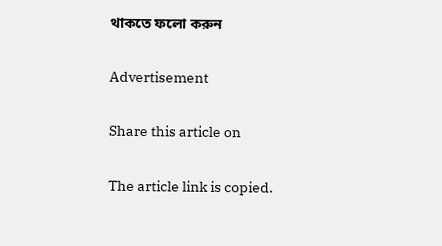থাকতে ফলো করুন

Advertisement

Share this article on

The article link is copied.